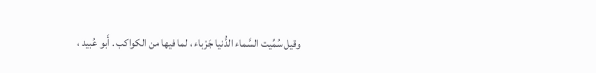وقيل سُمِّيت السَّماء الدُّنيا جَرْباء ، لما فيها من الكواكب . أَبو عُبيد ،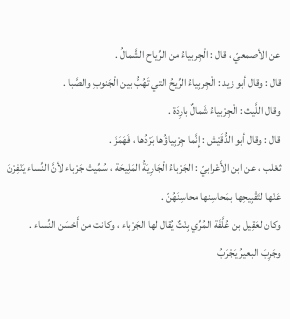عن الأصمعيّ ، قال : الْجِربياءُ من الرِّياح الشَّمالُ .
قال : وقال أبو زيد : الْجِربِياءُ الرِّيحُ التي تَهُبُّ بين الْجَنوبِ والصَّبا .
وقال اللَّيث : الْجِرْبياءُ شَمالٌ بارِدَة .
قال : وقال أبو الدُّقَيْش : إِنَّما جِرْبِياؤُها بَرْدُها ، فَهَمَزَ .
ثعْلب ، عن ابن الأَعْرابيّ : الجَرْباءُ الْجَارِيَةُ المَلِيحَة ، سُمِّيتْ جَرْباء لأنَّ النِّساء يَنْفِرْنَ عَنْها لتَقْبِيحِها بمَحاسِنها محاسِنَهُنّ .
وكان لعَقِيل بن عُلَّفَة المُرِّي بِنْتٌ يُقال لها الجَرْباء ، وكانت من أَحْسَن النِّساء .
وجَرِبَ البعيرُ يَجْرَبُ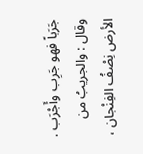جَرَباً فهو جَرِب وأَجْرَب .
وقال : والجريبُ من الأرض نِصْفُ الفِنْجان ،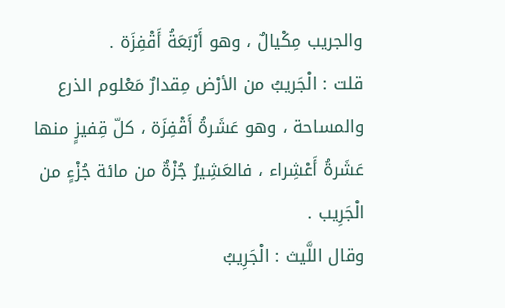والجريب مِكْيالٌ ، وهو أَرْبَعَةُ أَقْفِزَة .
قلت : الْجَريبُ من الأرْض مِقدارٌ مَعْلوم الذرع والمساحة ، وهو عَشَرةُ أَقْفِزَة ، كلّ قِفيزٍ منها عَشَرةُ أَعْشِراء ، فالعَشِيرُ جُزْةٌ من مائة جُزْءٍ من الْجَرِيب .
وقال اللَّيث : الْجَرِيبُ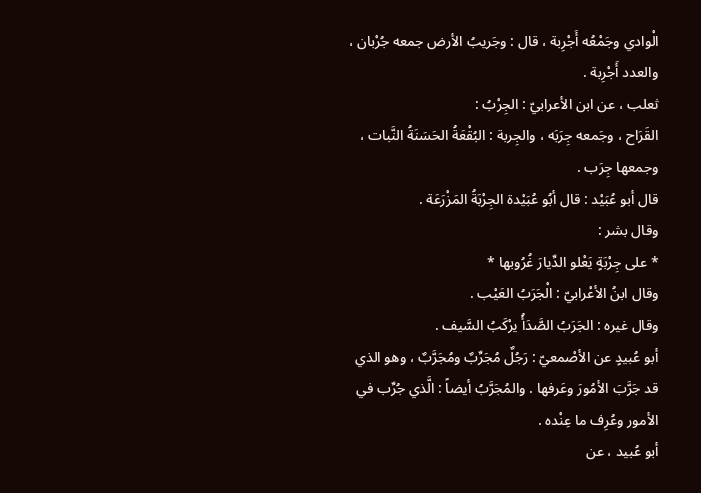الْوادي وجَمْعُه أَجْرِبة ، قال : وجَريبُ الأرض جمعه جُرْبان ، والعدد أَجْرِبة .
ثعلب ، عن ابن الأعرابيّ : الجِرْبُ :
القَرَاح ، وجَمعه جِرَبَه ، والجِربة : البُقْعَةُ الحَسَنَةُ النَّبات ، وجمعها جِرَب .
قال أبو عُبَيْد : قال أبُو عُبَيْدة الجِرْبَةُ المَزْرَعَة .
وقال بشر :
* على جِرْبَةٍ يَعْلو الدِّيارَ غُرُوبها *
وقال ابنُ الأعْرابيّ : الْجَرَبُ العَيْب .
وقال غيره : الجَرَبُ الصَّدَأُ يرْكَبُ السَّيف .
أبو عُبيدٍ عن الأصْمعيّ : رَجُلٌ مُجَرِّبٌ ومُجَرَّبٌ ، وهو الذي قد جَرَّبَ الأمُورَ وعَرفها . والمُجَرَّبُ أيضاً : الَّذي جُرِّب في الأمور وعُرِف ما عِنْده .
أبو عُبيد ، عن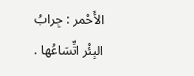الأَحْمر : جِرابُ البِئْر اتِّسَاعُها .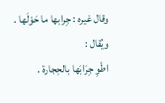وقال غيره : جِرابها ما حَوْلَها . ويُقال :
اطْوِ جِرَابَها بالحِجارة .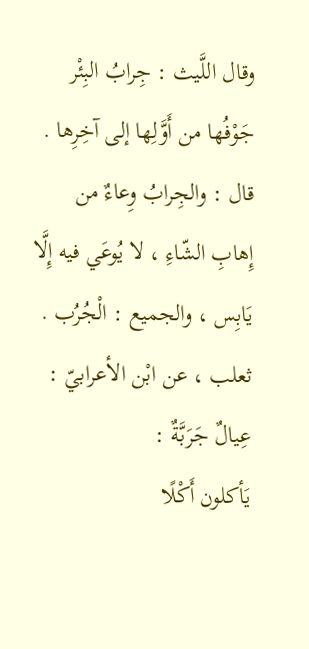وقال اللَّيث : جِرابُ البِئْر جَوْفُها من أَوَّلِها إلى آخِرِها .
قال : والجِرابُ وِعاءٌ من إِهابِ الشّاءِ ، لا يُوعَي فيه إِلَّا يَابِس ، والجميع : الْجُرُب .
ثعلب ، عن ابْن الأعرابيّ : عِيالٌ جَرَبَّةٌ :
يَأكلون أَكْلًا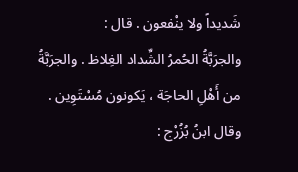شَديداً ولا ينْفعون . قال :
والجرَبَّةُ الحُمرُ الشِّداد الغِلاظ . والجرَبَّةُ من أَهْلِ الحاجَة ، يَكونون مُسْتَوِين .
وقال ابنُ بُزُرْج :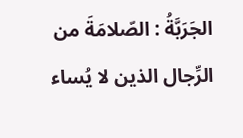الجَرَبَّةُ : الصّلامَةَ من الرِّجال الذين لا يُساء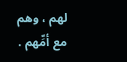لهم ، وهم مع أمِّهم .